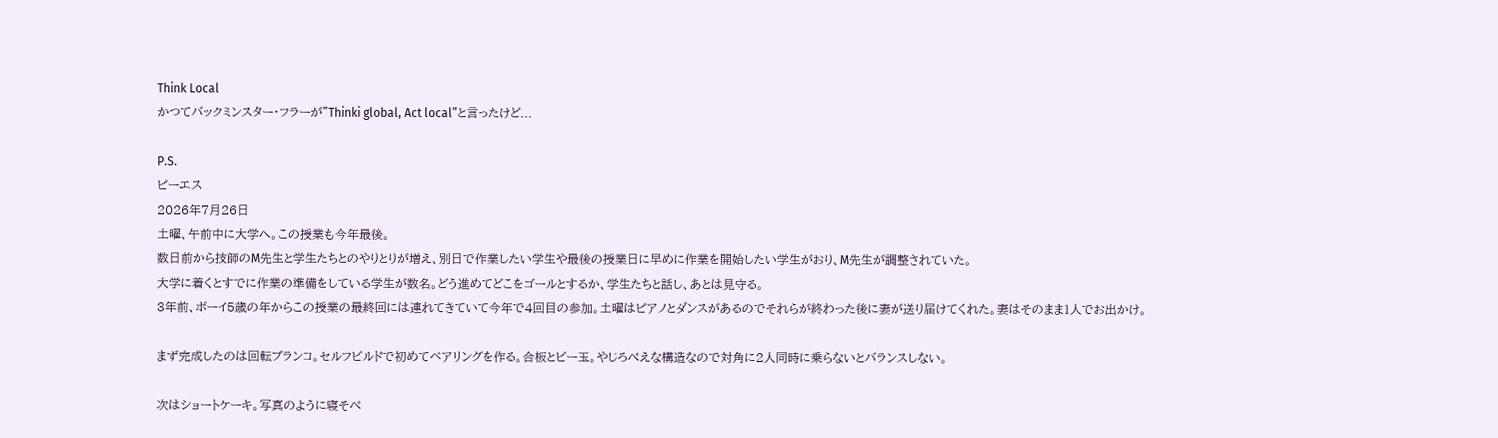Think Local
かつてバックミンスター・フラーが”Thinki global, Act local”と言ったけど...

P.S.
ピーエス
2026年7月26日
土曜、午前中に大学へ。この授業も今年最後。
数日前から技師のM先生と学生たちとのやりとりが増え、別日で作業したい学生や最後の授業日に早めに作業を開始したい学生がおり、M先生が調整されていた。
大学に着くとすでに作業の準備をしている学生が数名。どう進めてどこをゴールとするか、学生たちと話し、あとは見守る。
3年前、ボーイ5歳の年からこの授業の最終回には連れてきていて今年で4回目の参加。土曜はピアノとダンスがあるのでそれらが終わった後に妻が送り届けてくれた。妻はそのまま1人でお出かけ。

まず完成したのは回転ブランコ。セルフビルドで初めてベアリングを作る。合板とビー玉。やじろべえな構造なので対角に2人同時に乗らないとバランスしない。

次はショートケーキ。写真のように寝そべ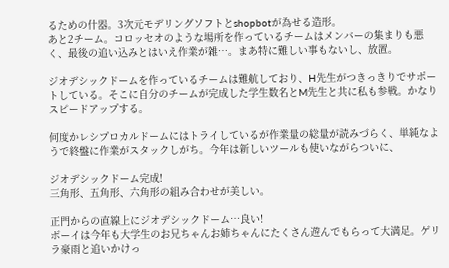るための什器。3次元モデリングソフトとshopbotが為せる造形。
あと2チーム。コロッセオのような場所を作っているチームはメンバーの集まりも悪く、最後の追い込みとはいえ作業が雑…。まあ特に難しい事もないし、放置。

ジオデシックドームを作っているチームは難航しており、H先生がつきっきりでサポートしている。そこに自分のチームが完成した学生数名とM先生と共に私も参戦。かなりスピードアップする。

何度かレシプロカルドームにはトライしているが作業量の総量が読みづらく、単純なようで終盤に作業がスタックしがち。今年は新しいツールも使いながらついに、

ジオデシックドーム完成!
三角形、五角形、六角形の組み合わせが美しい。

正門からの直線上にジオデシックドーム…良い!
ボーイは今年も大学生のお兄ちゃんお姉ちゃんにたくさん遊んでもらって大満足。ゲリラ豪雨と追いかけっ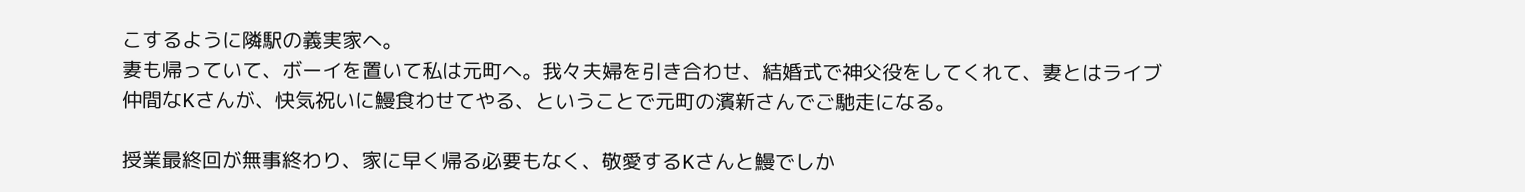こするように隣駅の義実家へ。
妻も帰っていて、ボーイを置いて私は元町へ。我々夫婦を引き合わせ、結婚式で神父役をしてくれて、妻とはライブ仲間なKさんが、快気祝いに鰻食わせてやる、ということで元町の濱新さんでご馳走になる。

授業最終回が無事終わり、家に早く帰る必要もなく、敬愛するKさんと鰻でしか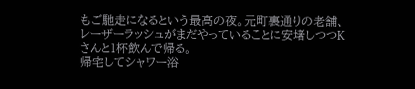もご馳走になるという最高の夜。元町裏通りの老舗、レーザーラッシュがまだやっていることに安堵しつつKさんと1杯飲んで帰る。
帰宅してシャワー浴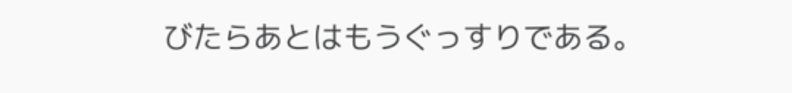びたらあとはもうぐっすりである。